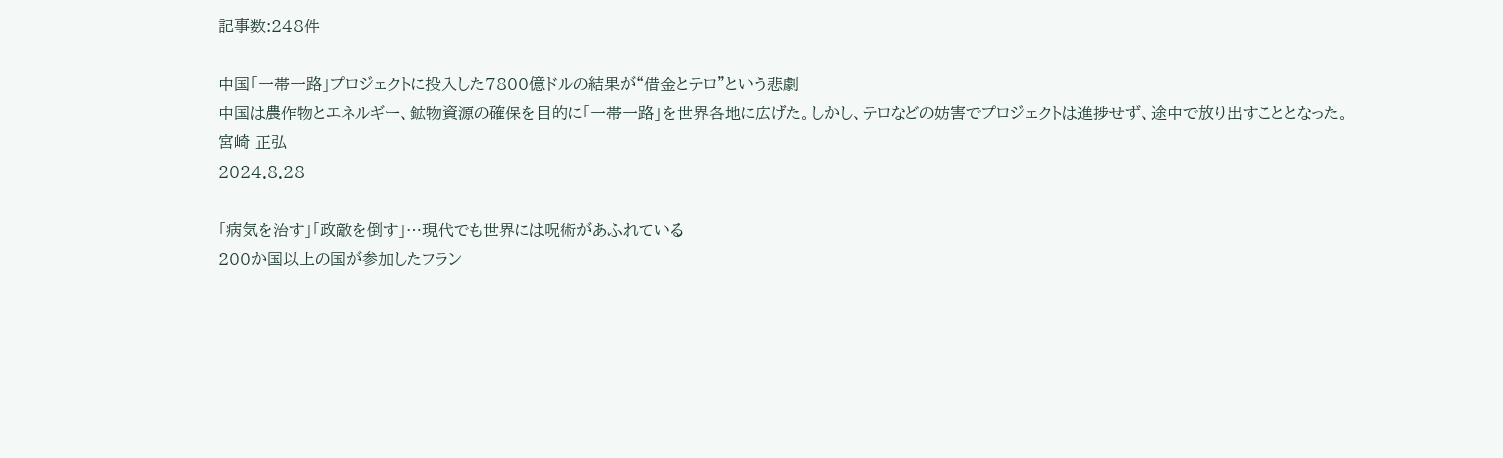記事数:248件

中国「一帯一路」プロジェクトに投入した7800億ドルの結果が“借金とテロ”という悲劇
中国は農作物とエネルギー、鉱物資源の確保を目的に「一帯一路」を世界各地に広げた。しかし、テロなどの妨害でプロジェクトは進捗せず、途中で放り出すこととなった。
宮崎 正弘
2024.8.28

「病気を治す」「政敵を倒す」…現代でも世界には呪術があふれている
200か国以上の国が参加したフラン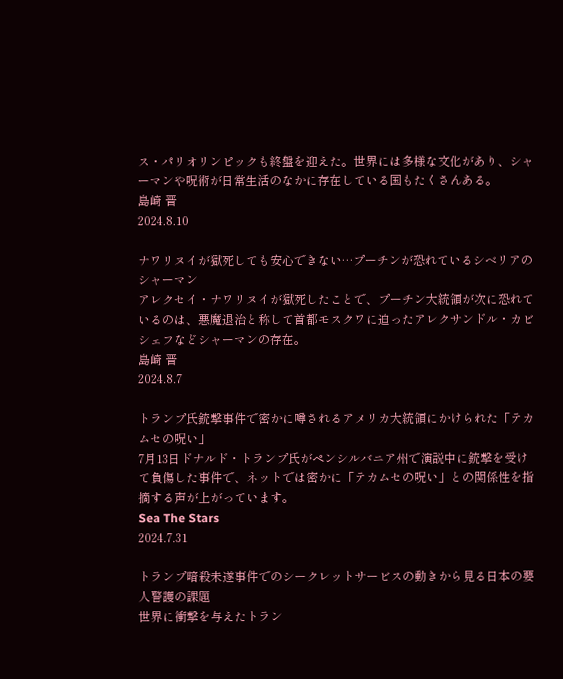ス・パリオリンピックも終盤を迎えた。世界には多様な文化があり、シャーマンや呪術が日常生活のなかに存在している国もたくさんある。
島崎 晋
2024.8.10

ナワリヌイが獄死しても安心できない…プーチンが恐れているシベリアのシャーマン
アレクセイ・ナワリヌイが獄死したことで、プーチン大統領が次に恐れているのは、悪魔退治と称して首都モスクワに迫ったアレクサンドル・カビシェフなどシャーマンの存在。
島崎 晋
2024.8.7

トランプ氏銃撃事件で密かに噂されるアメリカ大統領にかけられた「テカムセの呪い」
7月13日ドナルド・トランプ氏がペンシルバニア州で演説中に銃撃を受けて負傷した事件で、ネットでは密かに「テカムセの呪い」との関係性を指摘する声が上がっています。
Sea The Stars
2024.7.31

トランプ暗殺未遂事件でのシークレットサービスの動きから見る日本の要人警護の課題
世界に衝撃を与えたトラン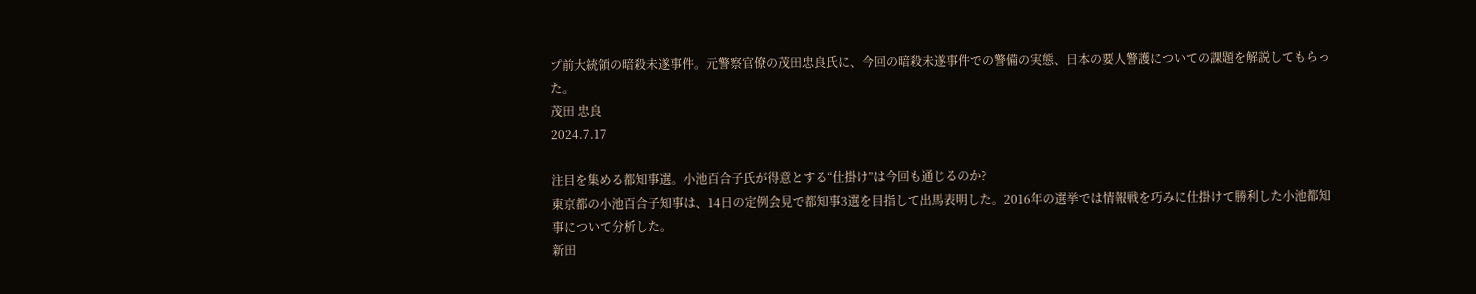プ前大統領の暗殺未遂事件。元警察官僚の茂田忠良氏に、今回の暗殺未遂事件での警備の実態、日本の要人警護についての課題を解説してもらった。
茂田 忠良
2024.7.17

注目を集める都知事選。小池百合子氏が得意とする“仕掛け”は今回も通じるのか?
東京都の小池百合子知事は、14日の定例会見で都知事3選を目指して出馬表明した。2016年の選挙では情報戦を巧みに仕掛けて勝利した小池都知事について分析した。
新田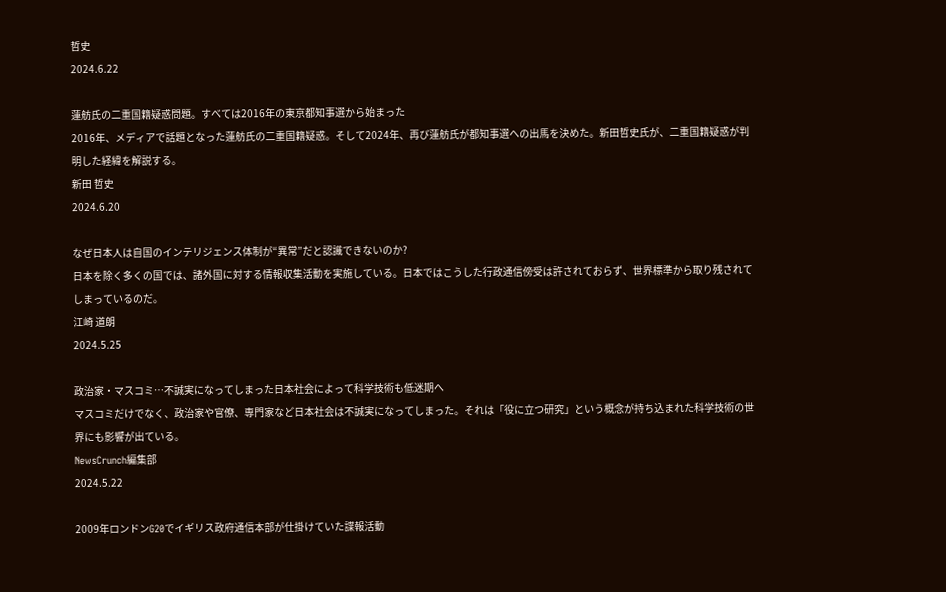哲史
2024.6.22

蓮舫氏の二重国籍疑惑問題。すべては2016年の東京都知事選から始まった
2016年、メディアで話題となった蓮舫氏の二重国籍疑惑。そして2024年、再び蓮舫氏が都知事選への出馬を決めた。新田哲史氏が、二重国籍疑惑が判明した経緯を解説する。
新田 哲史
2024.6.20

なぜ日本人は自国のインテリジェンス体制が“異常”だと認識できないのか?
日本を除く多くの国では、諸外国に対する情報収集活動を実施している。日本ではこうした行政通信傍受は許されておらず、世界標準から取り残されてしまっているのだ。
江崎 道朗
2024.5.25

政治家・マスコミ…不誠実になってしまった日本社会によって科学技術も低迷期へ
マスコミだけでなく、政治家や官僚、専門家など日本社会は不誠実になってしまった。それは「役に立つ研究」という概念が持ち込まれた科学技術の世界にも影響が出ている。
NewsCrunch編集部
2024.5.22

2009年ロンドンG20でイギリス政府通信本部が仕掛けていた諜報活動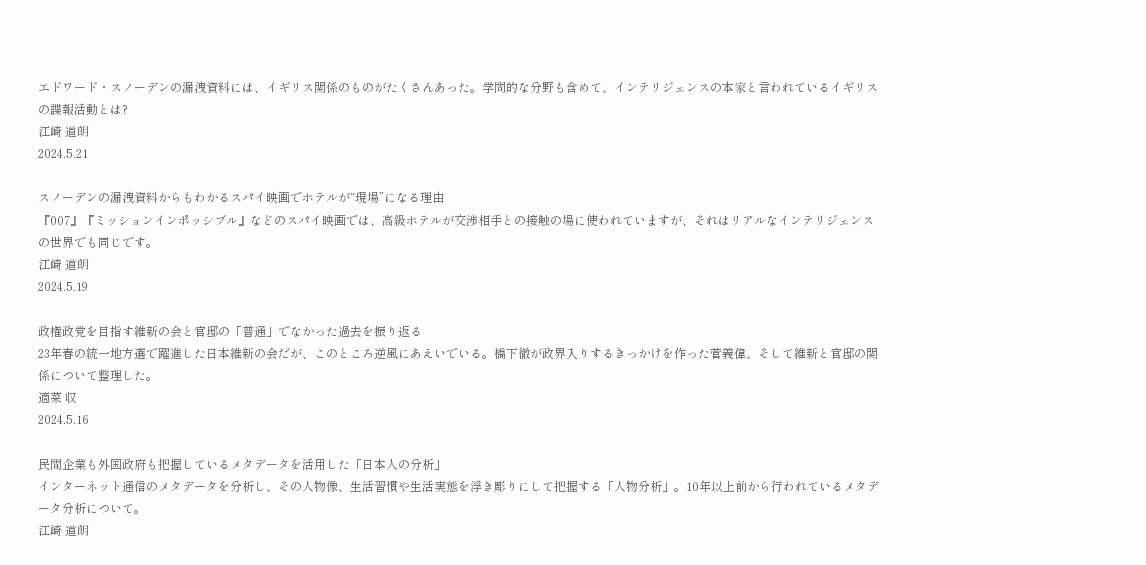エドワード・スノーデンの漏洩資料には、イギリス関係のものがたくさんあった。学問的な分野も含めて、インテリジェンスの本家と言われているイギリスの諜報活動とは?
江崎 道朗
2024.5.21

スノーデンの漏洩資料からもわかるスパイ映画でホテルが“現場”になる理由
『007』『ミッションインポッシブル』などのスパイ映画では、高級ホテルが交渉相手との接触の場に使われていますが、それはリアルなインテリジェンスの世界でも同じです。
江崎 道朗
2024.5.19

政権政党を目指す維新の会と官邸の「普通」でなかった過去を振り返る
23年春の統一地方選で躍進した日本維新の会だが、このところ逆風にあえいでいる。橋下徹が政界入りするきっかけを作った菅義偉、そして維新と官邸の関係について整理した。
適菜 収
2024.5.16

民間企業も外国政府も把握しているメタデータを活用した「日本人の分析」
インターネット通信のメタデータを分析し、その人物像、生活習慣や生活実態を浮き彫りにして把握する「人物分析」。10年以上前から行われているメタデータ分析について。
江崎 道朗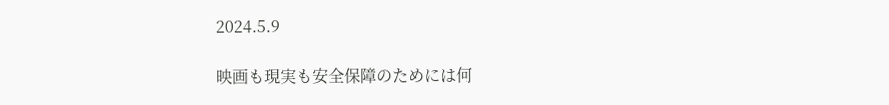2024.5.9

映画も現実も安全保障のためには何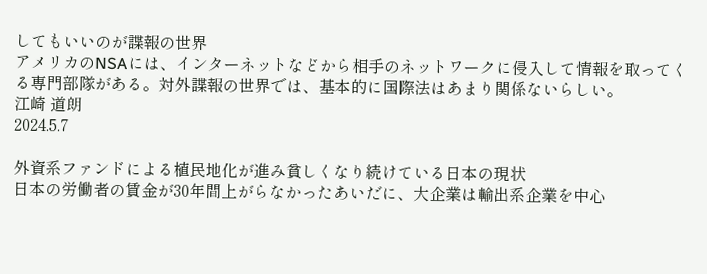してもいいのが諜報の世界
アメリカのNSAには、インターネットなどから相手のネットワークに侵入して情報を取ってくる専門部隊がある。対外諜報の世界では、基本的に国際法はあまり関係ないらしい。
江崎 道朗
2024.5.7

外資系ファンドによる植民地化が進み貧しくなり続けている日本の現状
日本の労働者の賃金が30年間上がらなかったあいだに、大企業は輸出系企業を中心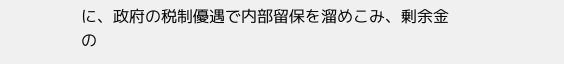に、政府の税制優遇で内部留保を溜めこみ、剰余金の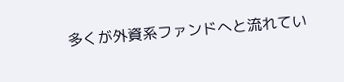多くが外資系ファンドへと流れてい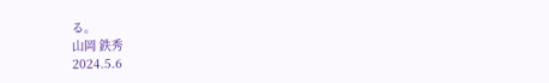る。
山岡 鉄秀
2024.5.6